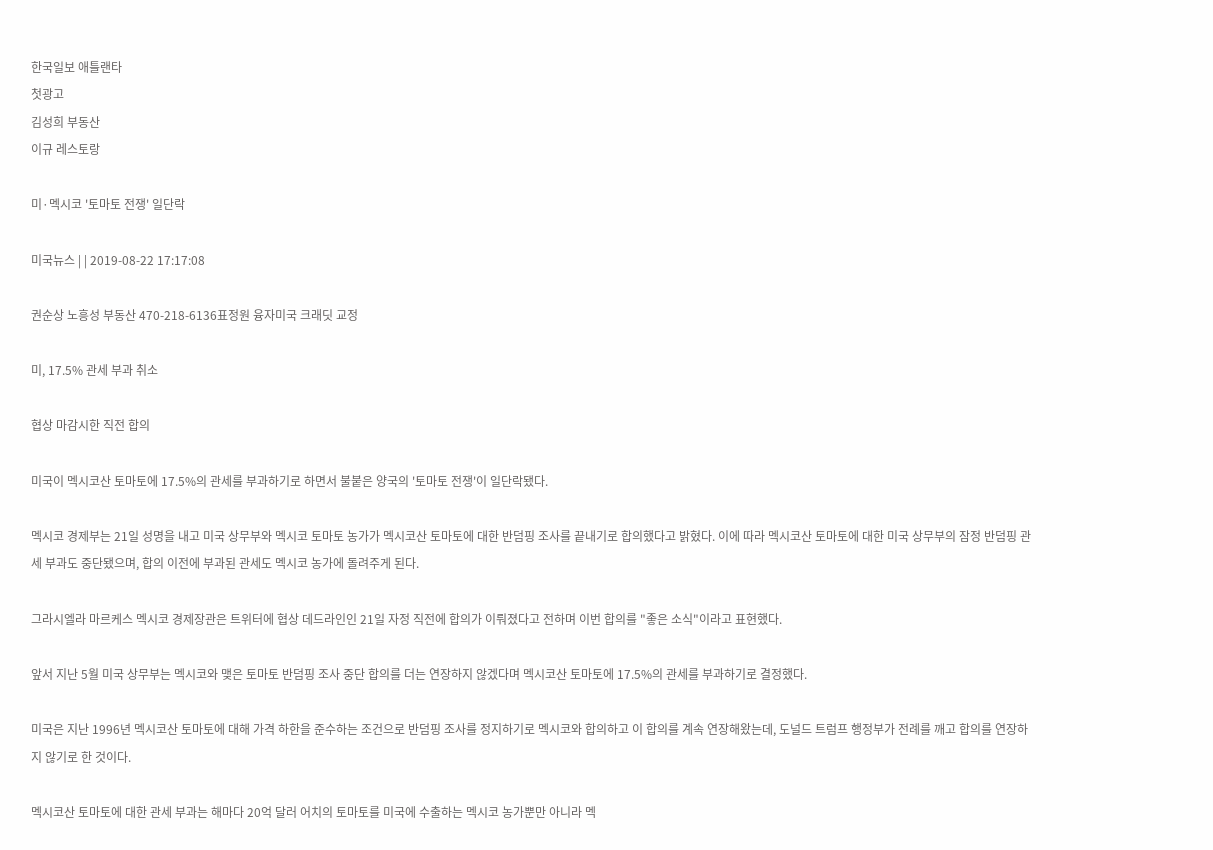한국일보 애틀랜타
첫광고
김성희 부동산
이규 레스토랑

미·멕시코 '토마토 전쟁' 일단락

미국뉴스 | | 2019-08-22 17:17:08

권순상 노흥성 부동산 470-218-6136표정원 융자미국 크래딧 교정

미, 17.5% 관세 부과 취소

협상 마감시한 직전 합의

미국이 멕시코산 토마토에 17.5%의 관세를 부과하기로 하면서 불붙은 양국의 '토마토 전쟁'이 일단락됐다.

멕시코 경제부는 21일 성명을 내고 미국 상무부와 멕시코 토마토 농가가 멕시코산 토마토에 대한 반덤핑 조사를 끝내기로 합의했다고 밝혔다. 이에 따라 멕시코산 토마토에 대한 미국 상무부의 잠정 반덤핑 관세 부과도 중단됐으며, 합의 이전에 부과된 관세도 멕시코 농가에 돌려주게 된다.

그라시엘라 마르케스 멕시코 경제장관은 트위터에 협상 데드라인인 21일 자정 직전에 합의가 이뤄졌다고 전하며 이번 합의를 "좋은 소식"이라고 표현했다.

앞서 지난 5월 미국 상무부는 멕시코와 맺은 토마토 반덤핑 조사 중단 합의를 더는 연장하지 않겠다며 멕시코산 토마토에 17.5%의 관세를 부과하기로 결정했다.

미국은 지난 1996년 멕시코산 토마토에 대해 가격 하한을 준수하는 조건으로 반덤핑 조사를 정지하기로 멕시코와 합의하고 이 합의를 계속 연장해왔는데, 도널드 트럼프 행정부가 전례를 깨고 합의를 연장하지 않기로 한 것이다.

멕시코산 토마토에 대한 관세 부과는 해마다 20억 달러 어치의 토마토를 미국에 수출하는 멕시코 농가뿐만 아니라 멕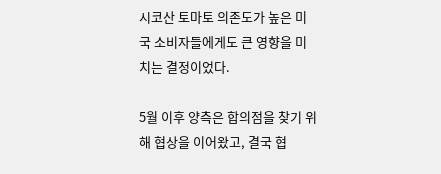시코산 토마토 의존도가 높은 미국 소비자들에게도 큰 영향을 미치는 결정이었다.

5월 이후 양측은 합의점을 찾기 위해 협상을 이어왔고, 결국 협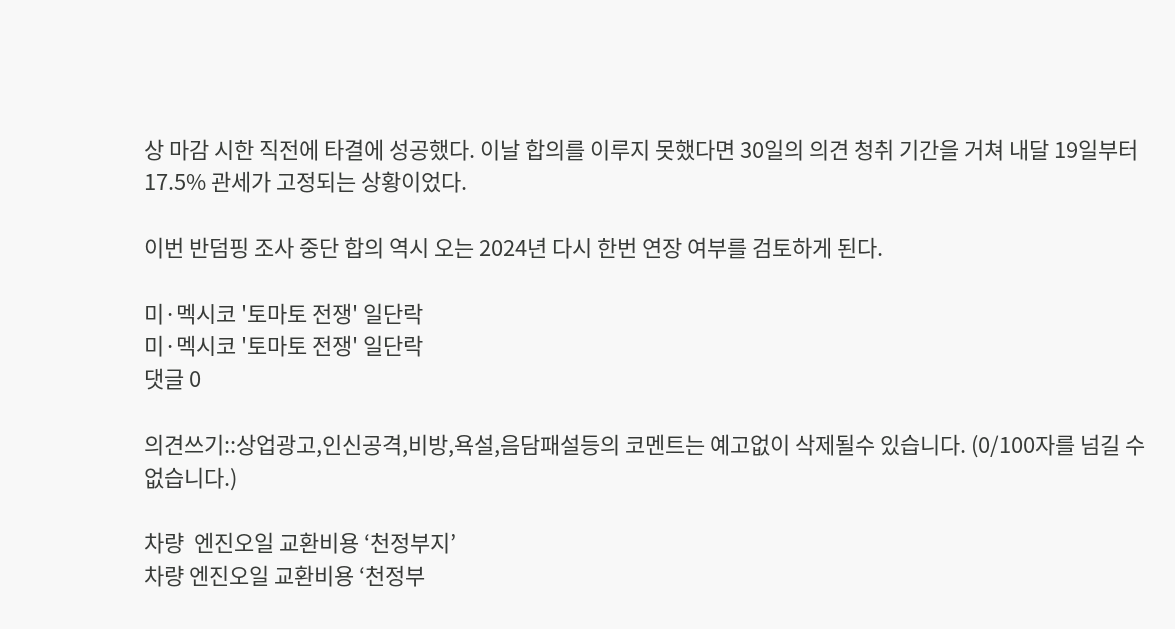상 마감 시한 직전에 타결에 성공했다. 이날 합의를 이루지 못했다면 30일의 의견 청취 기간을 거쳐 내달 19일부터 17.5% 관세가 고정되는 상황이었다.

이번 반덤핑 조사 중단 합의 역시 오는 2024년 다시 한번 연장 여부를 검토하게 된다.

미·멕시코 '토마토 전쟁' 일단락
미·멕시코 '토마토 전쟁' 일단락
댓글 0

의견쓰기::상업광고,인신공격,비방,욕설,음담패설등의 코멘트는 예고없이 삭제될수 있습니다. (0/100자를 넘길 수 없습니다.)

차량  엔진오일 교환비용 ‘천정부지’
차량 엔진오일 교환비용 ‘천정부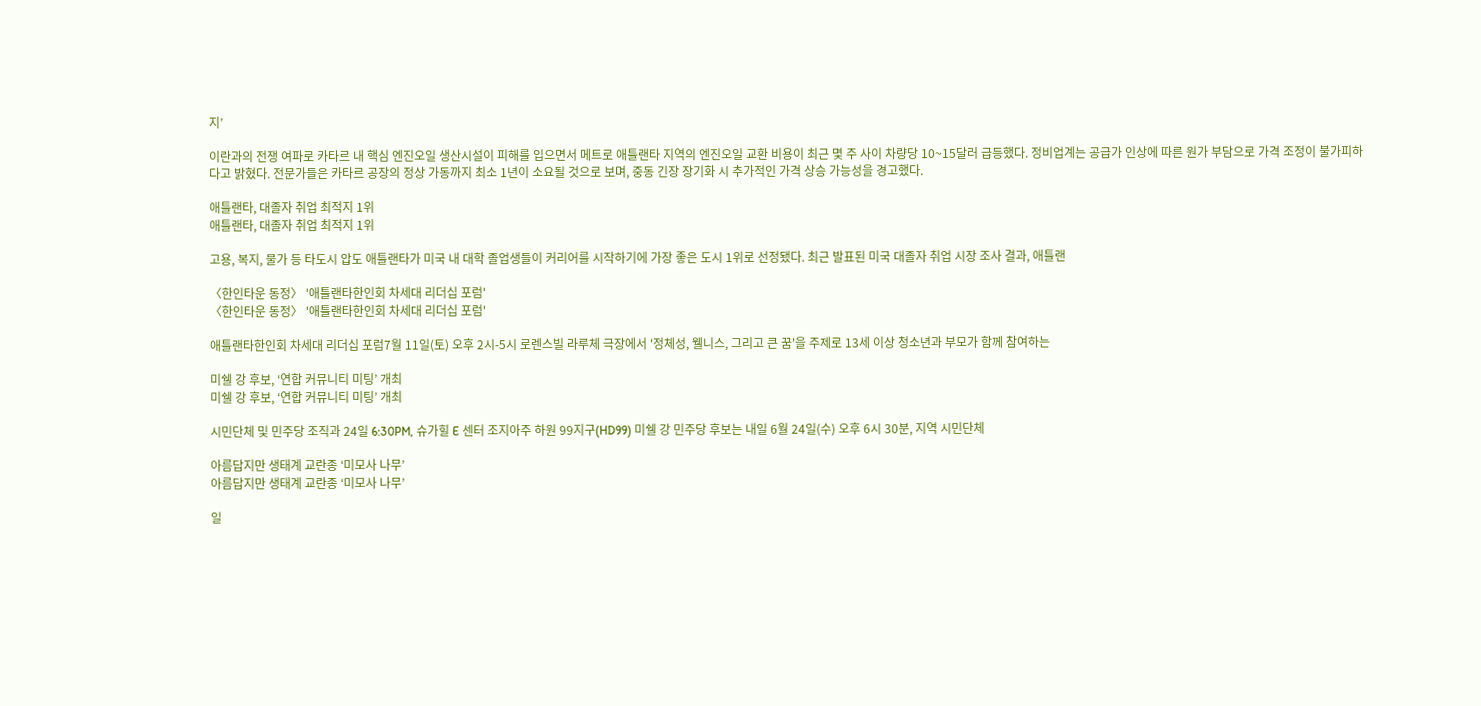지’

이란과의 전쟁 여파로 카타르 내 핵심 엔진오일 생산시설이 피해를 입으면서 메트로 애틀랜타 지역의 엔진오일 교환 비용이 최근 몇 주 사이 차량당 10~15달러 급등했다. 정비업계는 공급가 인상에 따른 원가 부담으로 가격 조정이 불가피하다고 밝혔다. 전문가들은 카타르 공장의 정상 가동까지 최소 1년이 소요될 것으로 보며, 중동 긴장 장기화 시 추가적인 가격 상승 가능성을 경고했다.

애틀랜타, 대졸자 취업 최적지 1위
애틀랜타, 대졸자 취업 최적지 1위

고용, 복지, 물가 등 타도시 압도 애틀랜타가 미국 내 대학 졸업생들이 커리어를 시작하기에 가장 좋은 도시 1위로 선정됐다. 최근 발표된 미국 대졸자 취업 시장 조사 결과, 애틀랜

〈한인타운 동정〉 '애틀랜타한인회 차세대 리더십 포럼'
〈한인타운 동정〉 '애틀랜타한인회 차세대 리더십 포럼'

애틀랜타한인회 차세대 리더십 포럼7월 11일(토) 오후 2시-5시 로렌스빌 라루체 극장에서 '정체성, 웰니스, 그리고 큰 꿈'을 주제로 13세 이상 청소년과 부모가 함께 참여하는

미쉘 강 후보, ‘연합 커뮤니티 미팅’ 개최
미쉘 강 후보, ‘연합 커뮤니티 미팅’ 개최

시민단체 및 민주당 조직과 24일 6:30PM, 슈가힐 E 센터 조지아주 하원 99지구(HD99) 미쉘 강 민주당 후보는 내일 6월 24일(수) 오후 6시 30분, 지역 시민단체

아름답지만 생태계 교란종 ‘미모사 나무’
아름답지만 생태계 교란종 ‘미모사 나무’

일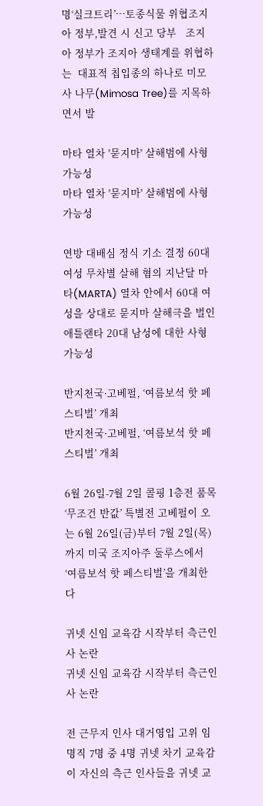명‘실크트리’…토종식물 위협조지아 정부,발견 시 신고 당부   조지아 정부가 조지아 생태계를 위협하는  대표적 칩입종의 하나로 미모사 나무(Mimosa Tree)를 지목하면서 발

마타 열차 '묻지마' 살해범에 사형 가능성
마타 열차 '묻지마' 살해범에 사형 가능성

연방 대배심 정식 기소 결정 60대 여성 무차별 살해 혐의 지난달 마타(MARTA) 열차 안에서 60대 여성을 상대로 묻지마 살해극을 벌인 애틀랜타 20대 남성에 대한 사형 가능성

반지천국·고베펄, ‘여름보석 핫 페스티벌’ 개최
반지천국·고베펄, ‘여름보석 핫 페스티벌’ 개최

6월 26일-7월 2일 콜핑 1층전 품목 ‘무조건 반값’ 특별전 고베펄이 오는 6월 26일(금)부터 7월 2일(목)까지 미국 조지아주 둘루스에서 ‘여름보석 핫 페스티벌’을 개최한다

귀넷 신임 교육감 시작부터 측근인사 논란
귀넷 신임 교육감 시작부터 측근인사 논란

전 근무지 인사 대거영입 고위 임명직 7명 중 4명 귀넷 차기 교육감이 자신의 측근 인사들을 귀넷 교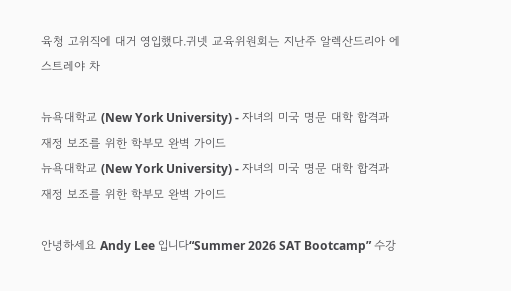육청 고위직에 대거 영입했다.귀넷 교육위원회는 지난주 알렉산드리아 에스트레야 차

뉴욕대학교 (New York University) - 자녀의 미국 명문 대학 합격과 재정 보조를 위한 학부모 완벽 가이드
뉴욕대학교 (New York University) - 자녀의 미국 명문 대학 합격과 재정 보조를 위한 학부모 완벽 가이드

안녕하세요 Andy Lee 입니다“Summer 2026 SAT Bootcamp” 수강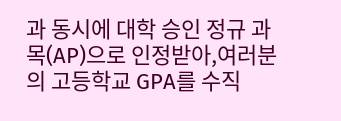과 동시에 대학 승인 정규 과목(AP)으로 인정받아,여러분의 고등학교 GPA를 수직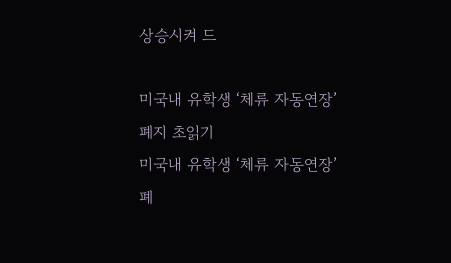상승시켜 드

미국내 유학생 ‘체류 자동연장’ 폐지 초읽기
미국내 유학생 ‘체류 자동연장’ 폐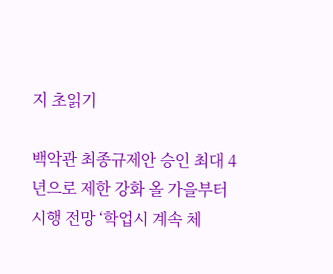지 초읽기

백악관 최종규제안 승인 최대 4년으로 제한 강화 올 가을부터 시행 전망 ‘학업시 계속 체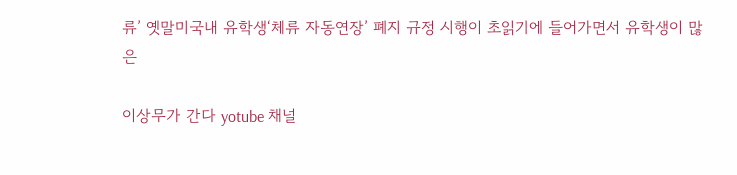류’ 옛말미국내 유학생‘체류 자동연장’ 폐지 규정 시행이 초읽기에 들어가면서 유학생이 많은

이상무가 간다 yotube 채널